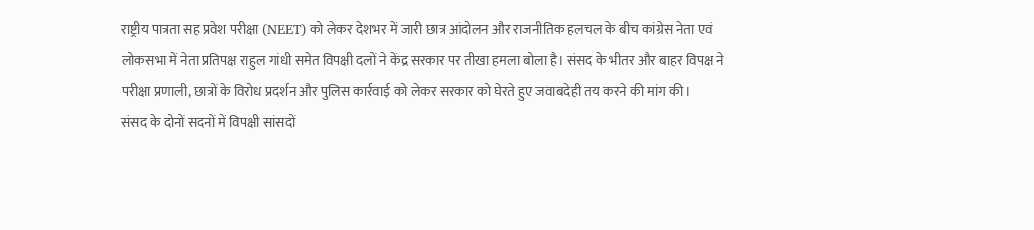राष्ट्रीय पात्रता सह प्रवेश परीक्षा (NEET) को लेकर देशभर में जारी छात्र आंदोलन और राजनीतिक हलचल के बीच कांग्रेस नेता एवं लोकसभा में नेता प्रतिपक्ष राहुल गांधी समेत विपक्षी दलों ने केंद्र सरकार पर तीखा हमला बोला है। संसद के भीतर और बाहर विपक्ष ने परीक्षा प्रणाली, छात्रों के विरोध प्रदर्शन और पुलिस कार्रवाई को लेकर सरकार को घेरते हुए जवाबदेही तय करने की मांग की।
संसद के दोनों सदनों में विपक्षी सांसदों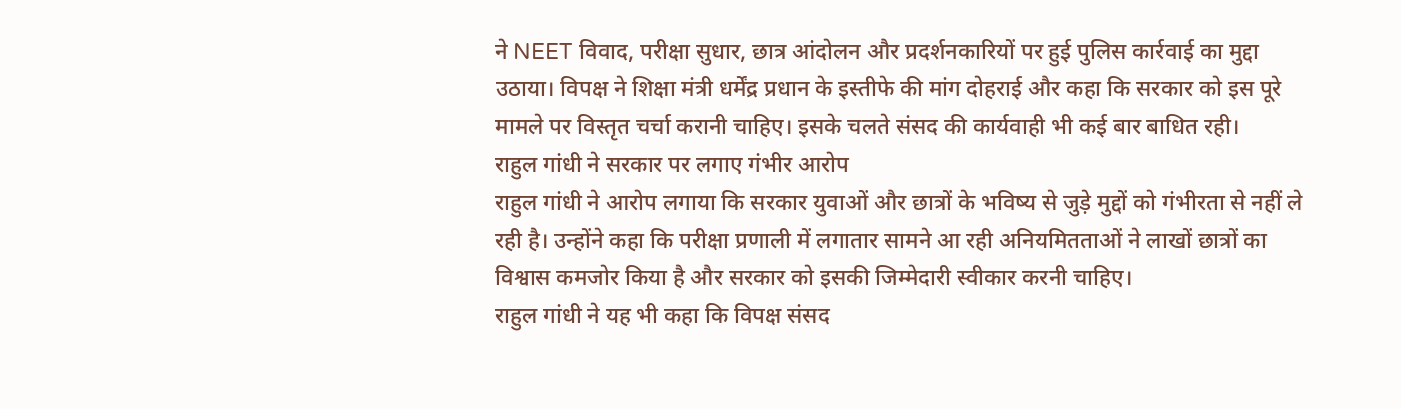ने NEET विवाद, परीक्षा सुधार, छात्र आंदोलन और प्रदर्शनकारियों पर हुई पुलिस कार्रवाई का मुद्दा उठाया। विपक्ष ने शिक्षा मंत्री धर्मेंद्र प्रधान के इस्तीफे की मांग दोहराई और कहा कि सरकार को इस पूरे मामले पर विस्तृत चर्चा करानी चाहिए। इसके चलते संसद की कार्यवाही भी कई बार बाधित रही।
राहुल गांधी ने सरकार पर लगाए गंभीर आरोप
राहुल गांधी ने आरोप लगाया कि सरकार युवाओं और छात्रों के भविष्य से जुड़े मुद्दों को गंभीरता से नहीं ले रही है। उन्होंने कहा कि परीक्षा प्रणाली में लगातार सामने आ रही अनियमितताओं ने लाखों छात्रों का विश्वास कमजोर किया है और सरकार को इसकी जिम्मेदारी स्वीकार करनी चाहिए।
राहुल गांधी ने यह भी कहा कि विपक्ष संसद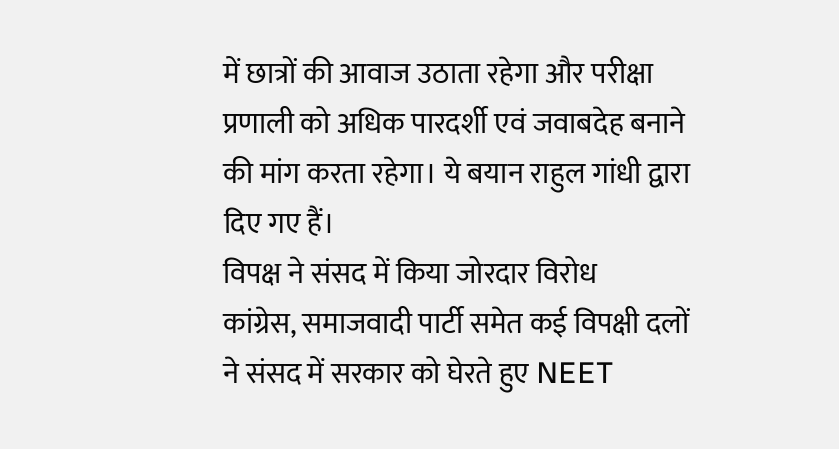में छात्रों की आवाज उठाता रहेगा और परीक्षा प्रणाली को अधिक पारदर्शी एवं जवाबदेह बनाने की मांग करता रहेगा। ये बयान राहुल गांधी द्वारा दिए गए हैं।
विपक्ष ने संसद में किया जोरदार विरोध
कांग्रेस, समाजवादी पार्टी समेत कई विपक्षी दलों ने संसद में सरकार को घेरते हुए NEET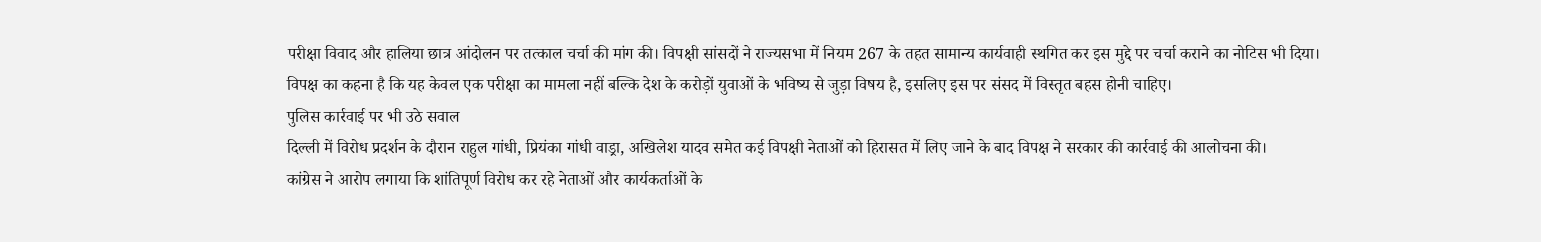परीक्षा विवाद और हालिया छात्र आंदोलन पर तत्काल चर्चा की मांग की। विपक्षी सांसदों ने राज्यसभा में नियम 267 के तहत सामान्य कार्यवाही स्थगित कर इस मुद्दे पर चर्चा कराने का नोटिस भी दिया।
विपक्ष का कहना है कि यह केवल एक परीक्षा का मामला नहीं बल्कि देश के करोड़ों युवाओं के भविष्य से जुड़ा विषय है, इसलिए इस पर संसद में विस्तृत बहस होनी चाहिए।
पुलिस कार्रवाई पर भी उठे सवाल
दिल्ली में विरोध प्रदर्शन के दौरान राहुल गांधी, प्रियंका गांधी वाड्रा, अखिलेश यादव समेत कई विपक्षी नेताओं को हिरासत में लिए जाने के बाद विपक्ष ने सरकार की कार्रवाई की आलोचना की।
कांग्रेस ने आरोप लगाया कि शांतिपूर्ण विरोध कर रहे नेताओं और कार्यकर्ताओं के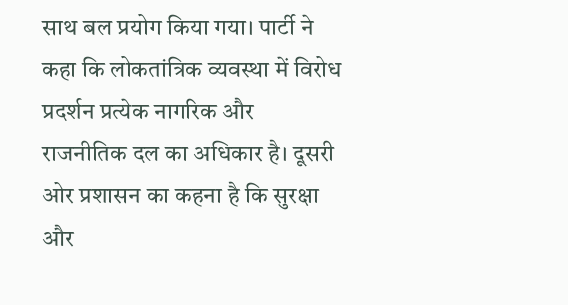साथ बल प्रयोग किया गया। पार्टी ने कहा कि लोकतांत्रिक व्यवस्था में विरोध प्रदर्शन प्रत्येक नागरिक और राजनीतिक दल का अधिकार है। दूसरी ओर प्रशासन का कहना है कि सुरक्षा और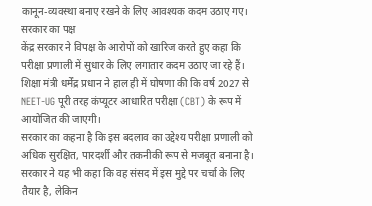कानून-व्यवस्था बनाए रखने के लिए आवश्यक कदम उठाए गए।
सरकार का पक्ष
केंद्र सरकार ने विपक्ष के आरोपों को खारिज करते हुए कहा कि परीक्षा प्रणाली में सुधार के लिए लगातार कदम उठाए जा रहे हैं। शिक्षा मंत्री धर्मेंद्र प्रधान ने हाल ही में घोषणा की कि वर्ष 2027 से NEET-UG पूरी तरह कंप्यूटर आधारित परीक्षा (CBT) के रूप में आयोजित की जाएगी।
सरकार का कहना है कि इस बदलाव का उद्देश्य परीक्षा प्रणाली को अधिक सुरक्षित, पारदर्शी और तकनीकी रूप से मजबूत बनाना है। सरकार ने यह भी कहा कि वह संसद में इस मुद्दे पर चर्चा के लिए तैयार है, लेकिन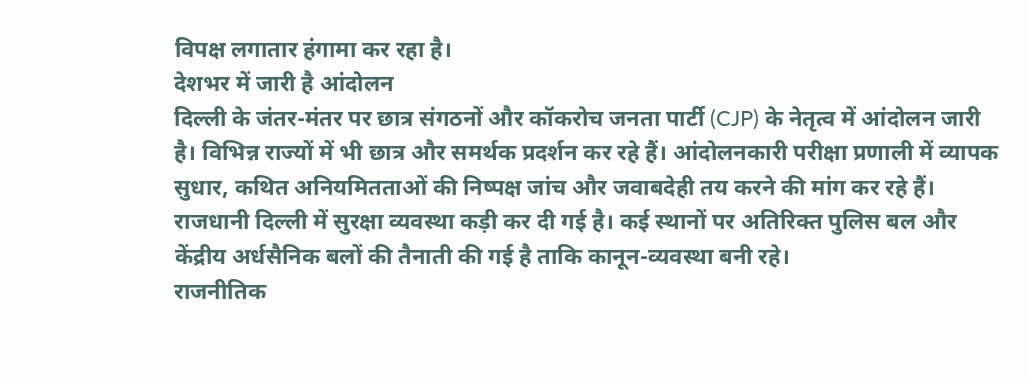विपक्ष लगातार हंगामा कर रहा है।
देशभर में जारी है आंदोलन
दिल्ली के जंतर-मंतर पर छात्र संगठनों और कॉकरोच जनता पार्टी (CJP) के नेतृत्व में आंदोलन जारी है। विभिन्न राज्यों में भी छात्र और समर्थक प्रदर्शन कर रहे हैं। आंदोलनकारी परीक्षा प्रणाली में व्यापक सुधार, कथित अनियमितताओं की निष्पक्ष जांच और जवाबदेही तय करने की मांग कर रहे हैं।
राजधानी दिल्ली में सुरक्षा व्यवस्था कड़ी कर दी गई है। कई स्थानों पर अतिरिक्त पुलिस बल और केंद्रीय अर्धसैनिक बलों की तैनाती की गई है ताकि कानून-व्यवस्था बनी रहे।
राजनीतिक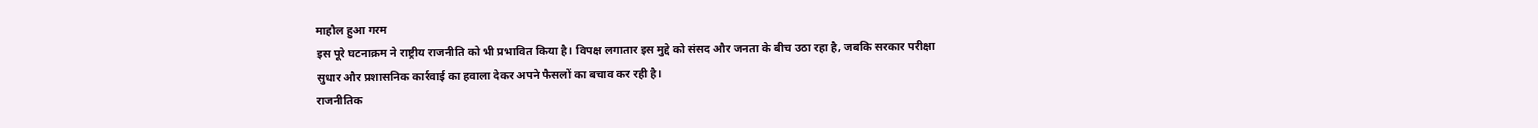माहौल हुआ गरम
इस पूरे घटनाक्रम ने राष्ट्रीय राजनीति को भी प्रभावित किया है। विपक्ष लगातार इस मुद्दे को संसद और जनता के बीच उठा रहा है, जबकि सरकार परीक्षा सुधार और प्रशासनिक कार्रवाई का हवाला देकर अपने फैसलों का बचाव कर रही है।
राजनीतिक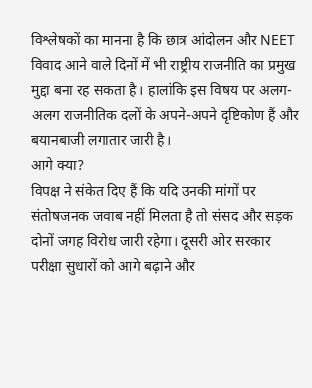विश्लेषकों का मानना है कि छात्र आंदोलन और NEET विवाद आने वाले दिनों में भी राष्ट्रीय राजनीति का प्रमुख मुद्दा बना रह सकता है। हालांकि इस विषय पर अलग-अलग राजनीतिक दलों के अपने-अपने दृष्टिकोण हैं और बयानबाजी लगातार जारी है।
आगे क्या?
विपक्ष ने संकेत दिए हैं कि यदि उनकी मांगों पर संतोषजनक जवाब नहीं मिलता है तो संसद और सड़क दोनों जगह विरोध जारी रहेगा। दूसरी ओर सरकार परीक्षा सुधारों को आगे बढ़ाने और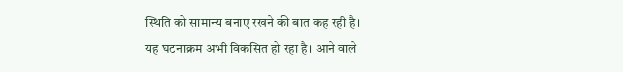स्थिति को सामान्य बनाए रखने की बात कह रही है।
यह घटनाक्रम अभी विकसित हो रहा है। आने वाले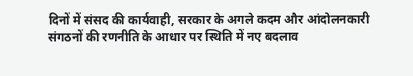दिनों में संसद की कार्यवाही, सरकार के अगले कदम और आंदोलनकारी संगठनों की रणनीति के आधार पर स्थिति में नए बदलाव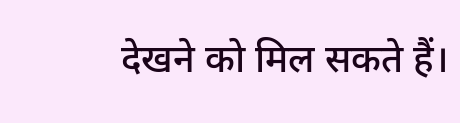देखने को मिल सकते हैं।